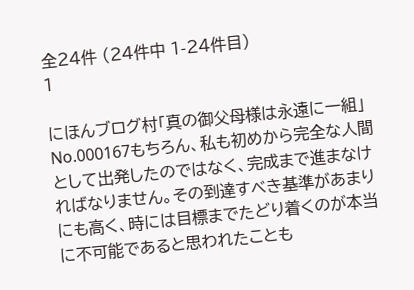全24件 (24件中 1-24件目)
1

にほんブログ村「真の御父母様は永遠に一組」No.000167もちろん、私も初めから完全な人間として出発したのではなく、完成まで進まなければなりません。その到達すべき基準があまりにも高く、時には目標までたどり着くのが本当に不可能であると思われたことも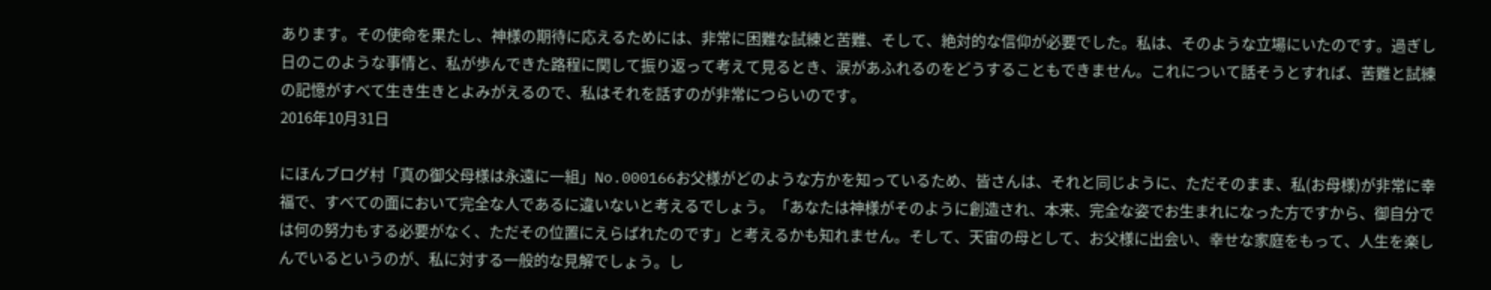あります。その使命を果たし、神様の期待に応えるためには、非常に困難な試練と苦難、そして、絶対的な信仰が必要でした。私は、そのような立場にいたのです。過ぎし日のこのような事情と、私が歩んできた路程に関して振り返って考えて見るとき、涙があふれるのをどうすることもできません。これについて話そうとすれば、苦難と試練の記憶がすべて生き生きとよみがえるので、私はそれを話すのが非常につらいのです。
2016年10月31日

にほんブログ村「真の御父母様は永遠に一組」No.000166お父様がどのような方かを知っているため、皆さんは、それと同じように、ただそのまま、私(お母様)が非常に幸福で、すべての面において完全な人であるに違いないと考えるでしょう。「あなたは神様がそのように創造され、本来、完全な姿でお生まれになった方ですから、御自分では何の努力もする必要がなく、ただその位置にえらばれたのです」と考えるかも知れません。そして、天宙の母として、お父様に出会い、幸せな家庭をもって、人生を楽しんでいるというのが、私に対する一般的な見解でしょう。し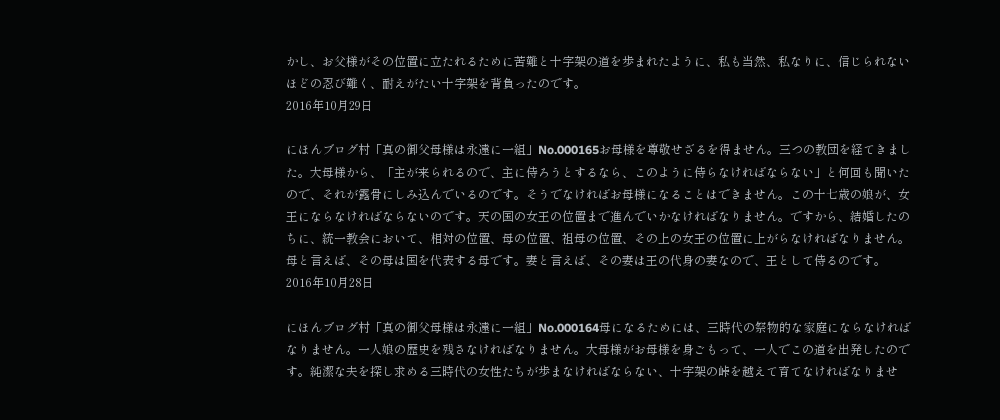かし、お父様がその位置に立たれるために苦難と十字架の道を歩まれたように、私も当然、私なりに、信じられないほどの忍び難く、耐えがたい十字架を背負ったのです。
2016年10月29日

にほんブログ村「真の御父母様は永遠に一組」No.000165お母様を尊敬せざるを得ません。三つの教団を経てきました。大母様から、「主が来られるので、主に侍ろうとするなら、このように侍らなければならない」と何回も聞いたので、それが露骨にしみ込んでいるのです。そうでなければお母様になることはできません。この十七歳の娘が、女王にならなければならないのです。天の国の女王の位置まで進んでいかなければなりません。ですから、結婚したのちに、統一教会において、相対の位置、母の位置、祖母の位置、その上の女王の位置に上がらなければなりません。母と言えば、その母は国を代表する母です。妻と言えば、その妻は王の代身の妻なので、王として侍るのです。
2016年10月28日

にほんブログ村「真の御父母様は永遠に一組」No.000164母になるためには、三時代の祭物的な家庭にならなければなりません。一人娘の歴史を残さなければなりません。大母様がお母様を身ごもって、一人でこの道を出発したのです。純潔な夫を探し求める三時代の女性たちが歩まなければならない、十字架の峠を越えて育てなければなりませ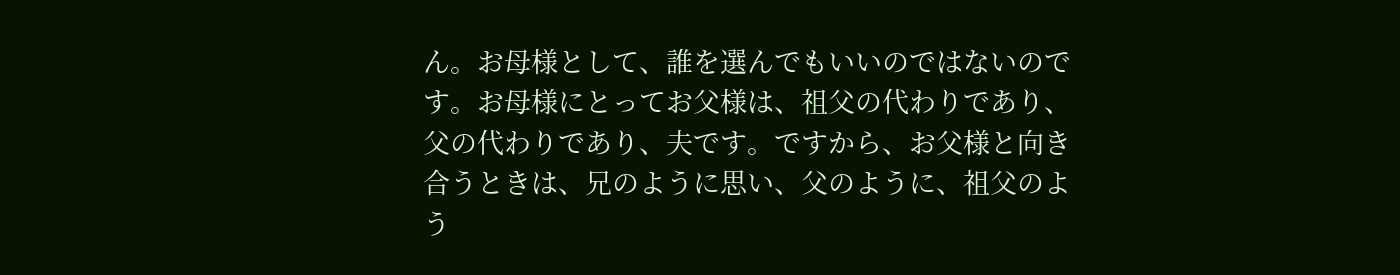ん。お母様として、誰を選んでもいいのではないのです。お母様にとってお父様は、祖父の代わりであり、父の代わりであり、夫です。ですから、お父様と向き合うときは、兄のように思い、父のように、祖父のよう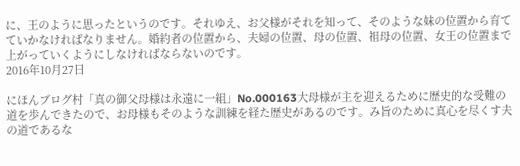に、王のように思ったというのです。それゆえ、お父様がそれを知って、そのような妹の位置から育てていかなければなりません。婚約者の位置から、夫婦の位置、母の位置、祖母の位置、女王の位置まで上がっていくようにしなければならないのです。
2016年10月27日

にほんブログ村「真の御父母様は永遠に一組」No.000163大母様が主を迎えるために歴史的な受難の道を歩んできたので、お母様もそのような訓練を経た歴史があるのです。み旨のために真心を尽くす夫の道であるな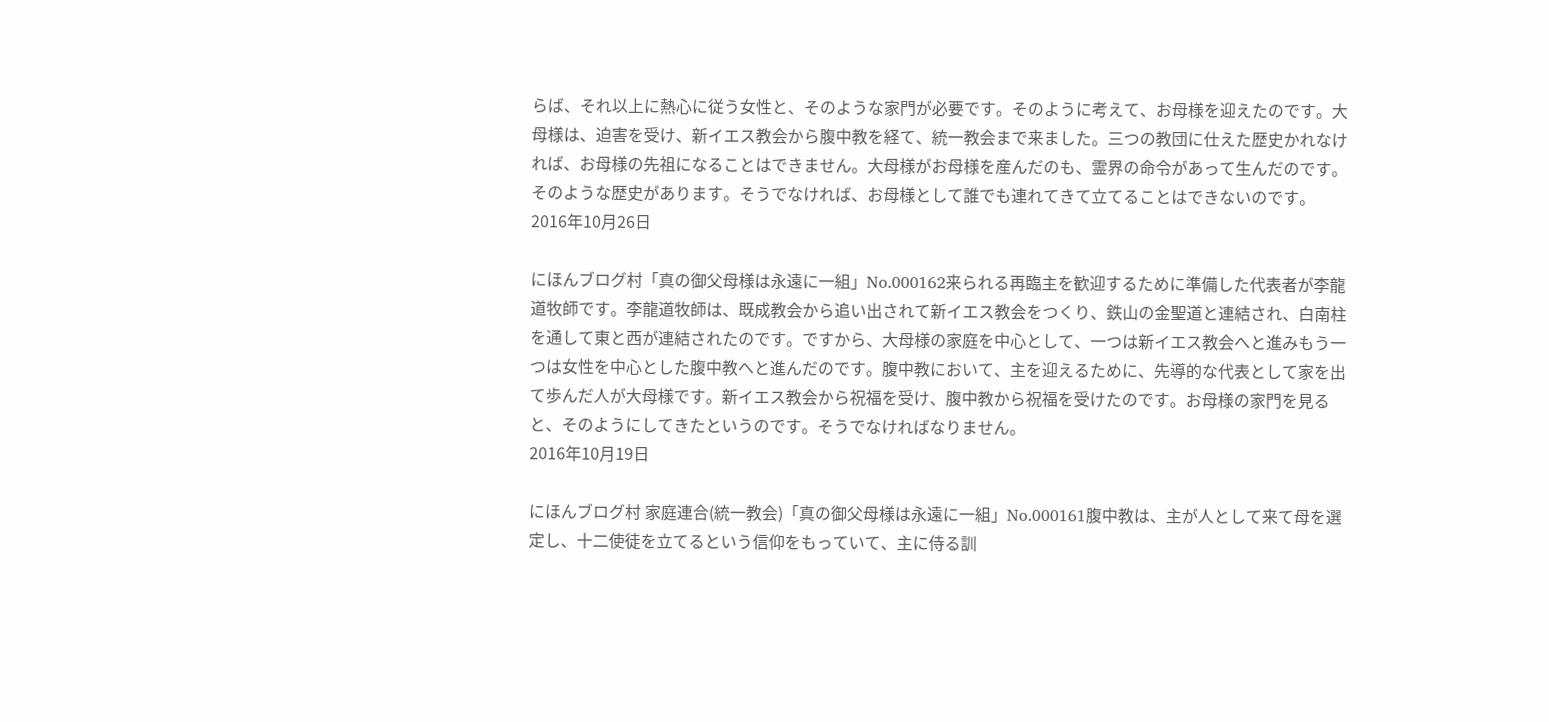らば、それ以上に熱心に従う女性と、そのような家門が必要です。そのように考えて、お母様を迎えたのです。大母様は、迫害を受け、新イエス教会から腹中教を経て、統一教会まで来ました。三つの教団に仕えた歴史かれなければ、お母様の先祖になることはできません。大母様がお母様を産んだのも、霊界の命令があって生んだのです。そのような歴史があります。そうでなければ、お母様として誰でも連れてきて立てることはできないのです。
2016年10月26日

にほんブログ村「真の御父母様は永遠に一組」No.000162来られる再臨主を歓迎するために準備した代表者が李龍道牧師です。李龍道牧師は、既成教会から追い出されて新イエス教会をつくり、鉄山の金聖道と連結され、白南柱を通して東と西が連結されたのです。ですから、大母様の家庭を中心として、一つは新イエス教会へと進みもう一つは女性を中心とした腹中教へと進んだのです。腹中教において、主を迎えるために、先導的な代表として家を出て歩んだ人が大母様です。新イエス教会から祝福を受け、腹中教から祝福を受けたのです。お母様の家門を見ると、そのようにしてきたというのです。そうでなければなりません。
2016年10月19日

にほんブログ村 家庭連合(統一教会)「真の御父母様は永遠に一組」No.000161腹中教は、主が人として来て母を選定し、十二使徒を立てるという信仰をもっていて、主に侍る訓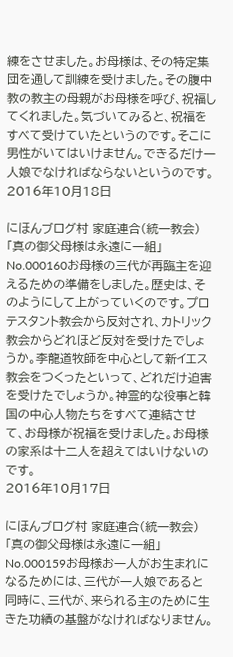練をさせました。お母様は、その特定集団を通して訓練を受けました。その腹中教の教主の母親がお母様を呼び、祝福してくれました。気づいてみると、祝福をすべて受けていたというのです。そこに男性がいてはいけません。できるだけ一人娘でなければならないというのです。
2016年10月18日

にほんブログ村 家庭連合(統一教会)「真の御父母様は永遠に一組」No.000160お母様の三代が再臨主を迎えるための準備をしました。歴史は、そのようにして上がっていくのです。プロテスタント教会から反対され、カトリック教会からどれほど反対を受けたでしょうか。李龍道牧師を中心として新イエス教会をつくったといって、どれだけ迫害を受けたでしょうか。神霊的な役事と韓国の中心人物たちをすべて連結させて、お母様が祝福を受けました。お母様の家系は十二人を超えてはいけないのです。
2016年10月17日

にほんブログ村 家庭連合(統一教会)「真の御父母様は永遠に一組」No.000159お母様お一人がお生まれになるためには、三代が一人娘であると同時に、三代が、来られる主のために生きた功績の基盤がなければなりません。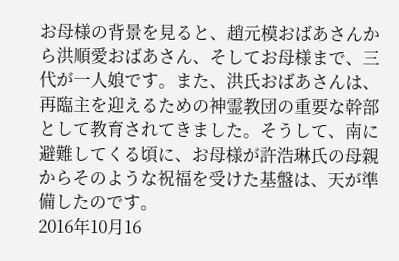お母様の背景を見ると、趙元模おばあさんから洪順愛おばあさん、そしてお母様まで、三代が一人娘です。また、洪氏おばあさんは、再臨主を迎えるための神霊教団の重要な幹部として教育されてきました。そうして、南に避難してくる頃に、お母様が許浩琳氏の母親からそのような祝福を受けた基盤は、天が準備したのです。
2016年10月16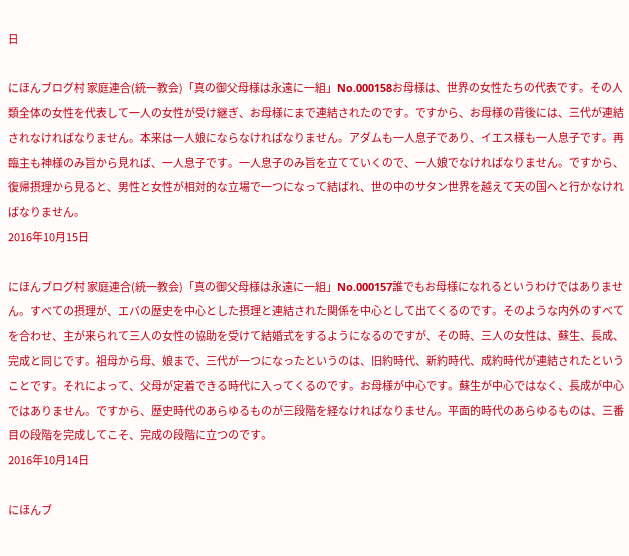日

にほんブログ村 家庭連合(統一教会)「真の御父母様は永遠に一組」No.000158お母様は、世界の女性たちの代表です。その人類全体の女性を代表して一人の女性が受け継ぎ、お母様にまで連結されたのです。ですから、お母様の背後には、三代が連結されなければなりません。本来は一人娘にならなければなりません。アダムも一人息子であり、イエス様も一人息子です。再臨主も神様のみ旨から見れば、一人息子です。一人息子のみ旨を立てていくので、一人娘でなければなりません。ですから、復帰摂理から見ると、男性と女性が相対的な立場で一つになって結ばれ、世の中のサタン世界を越えて天の国へと行かなければなりません。
2016年10月15日

にほんブログ村 家庭連合(統一教会)「真の御父母様は永遠に一組」No.000157誰でもお母様になれるというわけではありません。すべての摂理が、エバの歴史を中心とした摂理と連結された関係を中心として出てくるのです。そのような内外のすべてを合わせ、主が来られて三人の女性の協助を受けて結婚式をするようになるのですが、その時、三人の女性は、蘇生、長成、完成と同じです。祖母から母、娘まで、三代が一つになったというのは、旧約時代、新約時代、成約時代が連結されたということです。それによって、父母が定着できる時代に入ってくるのです。お母様が中心です。蘇生が中心ではなく、長成が中心ではありません。ですから、歴史時代のあらゆるものが三段階を経なければなりません。平面的時代のあらゆるものは、三番目の段階を完成してこそ、完成の段階に立つのです。
2016年10月14日

にほんブ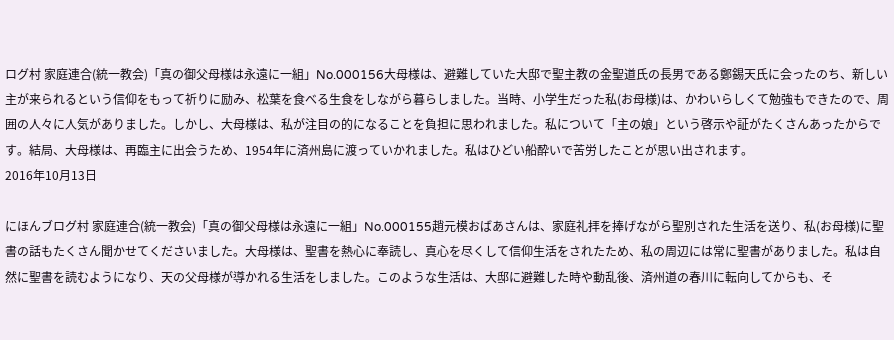ログ村 家庭連合(統一教会)「真の御父母様は永遠に一組」No.000156大母様は、避難していた大邸で聖主教の金聖道氏の長男である鄭錫天氏に会ったのち、新しい主が来られるという信仰をもって祈りに励み、松葉を食べる生食をしながら暮らしました。当時、小学生だった私(お母様)は、かわいらしくて勉強もできたので、周囲の人々に人気がありました。しかし、大母様は、私が注目の的になることを負担に思われました。私について「主の娘」という啓示や証がたくさんあったからです。結局、大母様は、再臨主に出会うため、1954年に済州島に渡っていかれました。私はひどい船酔いで苦労したことが思い出されます。
2016年10月13日

にほんブログ村 家庭連合(統一教会)「真の御父母様は永遠に一組」No.000155趙元模おばあさんは、家庭礼拝を捧げながら聖別された生活を送り、私(お母様)に聖書の話もたくさん聞かせてくださいました。大母様は、聖書を熱心に奉読し、真心を尽くして信仰生活をされたため、私の周辺には常に聖書がありました。私は自然に聖書を読むようになり、天の父母様が導かれる生活をしました。このような生活は、大邸に避難した時や動乱後、済州道の春川に転向してからも、そ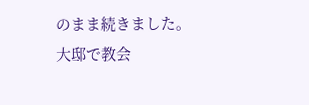のまま続きました。大邸で教会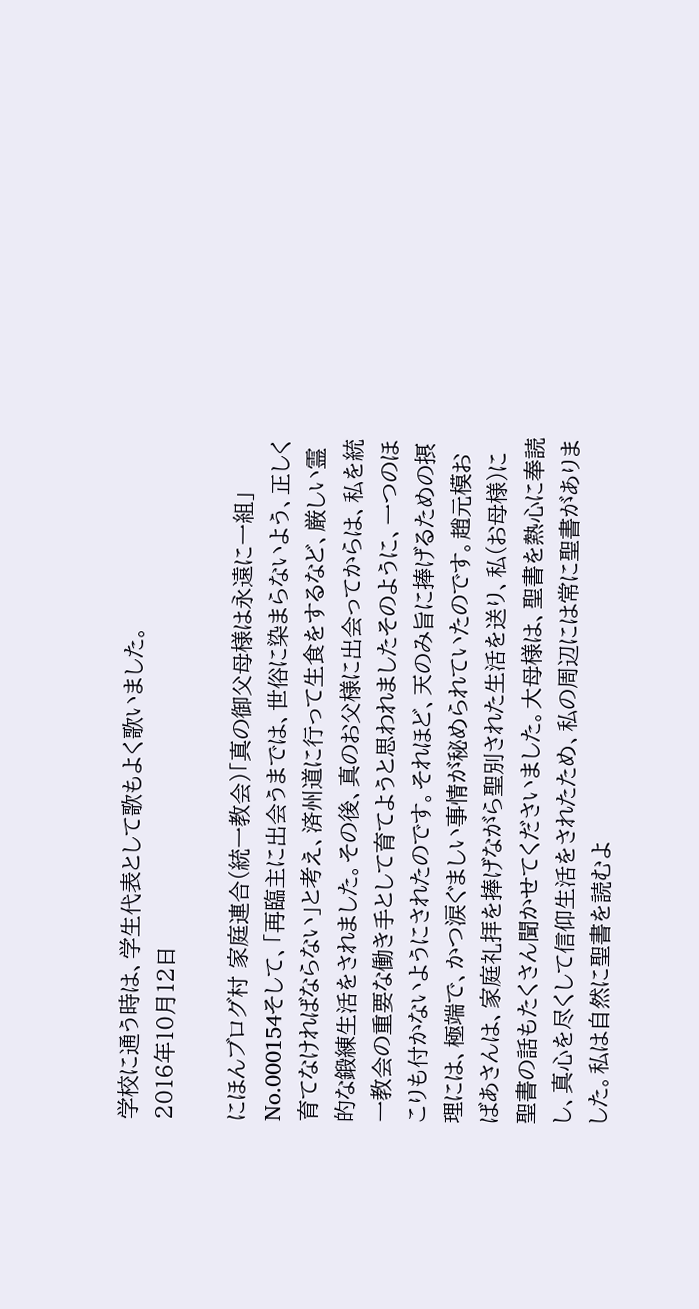学校に通う時は、学生代表として歌もよく歌いました。
2016年10月12日

にほんブログ村 家庭連合(統一教会)「真の御父母様は永遠に一組」No.000154そして、「再臨主に出会うまでは、世俗に染まらないよう、正しく育てなければならない」と考え、済州道に行って生食をするなど、厳しい霊的な鍛練生活をされました。その後、真のお父様に出会ってからは、私を統一教会の重要な働き手として育てようと思われましたそのように、一つのほこりも付かないようにされたのです。それほど、天のみ旨に捧げるための摂理には、極端で、かつ涙ぐましい事情が秘められていたのです。趙元模おばあさんは、家庭礼拝を捧げながら聖別された生活を送り、私(お母様)に聖書の話もたくさん聞かせてくださいました。大母様は、聖書を熱心に奉読し、真心を尽くして信仰生活をされたため、私の周辺には常に聖書がありました。私は自然に聖書を読むよ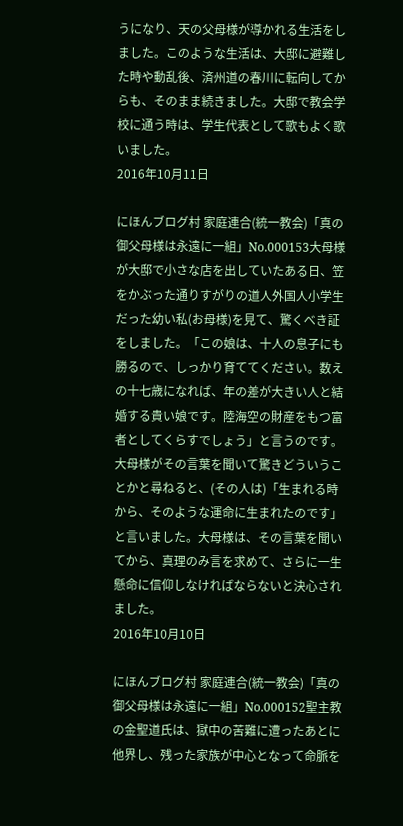うになり、天の父母様が導かれる生活をしました。このような生活は、大邸に避難した時や動乱後、済州道の春川に転向してからも、そのまま続きました。大邸で教会学校に通う時は、学生代表として歌もよく歌いました。
2016年10月11日

にほんブログ村 家庭連合(統一教会)「真の御父母様は永遠に一組」No.000153大母様が大邸で小さな店を出していたある日、笠をかぶった通りすがりの道人外国人小学生だった幼い私(お母様)を見て、驚くべき証をしました。「この娘は、十人の息子にも勝るので、しっかり育ててください。数えの十七歳になれば、年の差が大きい人と結婚する貴い娘です。陸海空の財産をもつ富者としてくらすでしょう」と言うのです。大母様がその言葉を聞いて驚きどういうことかと尋ねると、(その人は)「生まれる時から、そのような運命に生まれたのです」と言いました。大母様は、その言葉を聞いてから、真理のみ言を求めて、さらに一生懸命に信仰しなければならないと決心されました。
2016年10月10日

にほんブログ村 家庭連合(統一教会)「真の御父母様は永遠に一組」No.000152聖主教の金聖道氏は、獄中の苦難に遭ったあとに他界し、残った家族が中心となって命脈を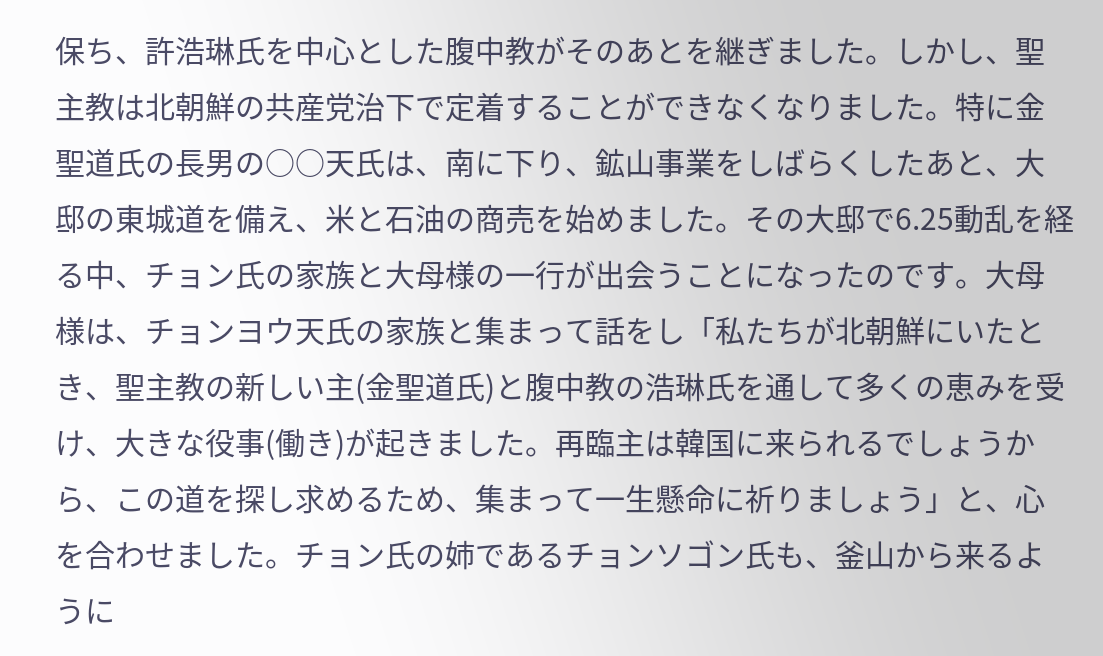保ち、許浩琳氏を中心とした腹中教がそのあとを継ぎました。しかし、聖主教は北朝鮮の共産党治下で定着することができなくなりました。特に金聖道氏の長男の○○天氏は、南に下り、鉱山事業をしばらくしたあと、大邸の東城道を備え、米と石油の商売を始めました。その大邸で6.25動乱を経る中、チョン氏の家族と大母様の一行が出会うことになったのです。大母様は、チョンヨウ天氏の家族と集まって話をし「私たちが北朝鮮にいたとき、聖主教の新しい主(金聖道氏)と腹中教の浩琳氏を通して多くの恵みを受け、大きな役事(働き)が起きました。再臨主は韓国に来られるでしょうから、この道を探し求めるため、集まって一生懸命に祈りましょう」と、心を合わせました。チョン氏の姉であるチョンソゴン氏も、釜山から来るように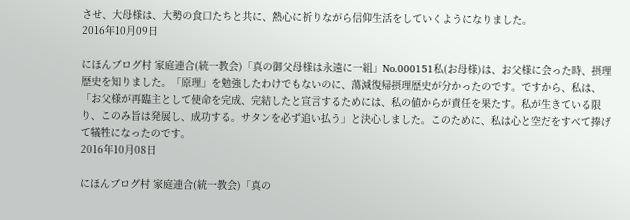させ、大母様は、大勢の食口たちと共に、熱心に祈りながら信仰生活をしていくようになりました。
2016年10月09日

にほんブログ村 家庭連合(統一教会)「真の御父母様は永遠に一組」No.000151私(お母様)は、お父様に会った時、摂理歴史を知りました。「原理」を勉強したわけでもないのに、蕩減復帰摂理歴史が分かったのです。ですから、私は、「お父様が再臨主として使命を完成、完結したと宣言するためには、私の値からが責任を果たす。私が生きている限り、このみ旨は発展し、成功する。サタンを必ず追い払う」と決心しました。このために、私は心と空だをすべて捧げて犠牲になったのです。
2016年10月08日

にほんブログ村 家庭連合(統一教会)「真の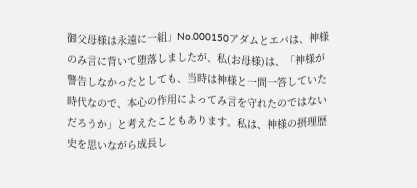御父母様は永遠に一組」No.000150アダムとエバは、神様のみ言に背いて堕落しましたが、私(お母様)は、「神様が警告しなかったとしても、当時は神様と一問一答していた時代なので、本心の作用によってみ言を守れたのではないだろうか」と考えたこともあります。私は、神様の摂理歴史を思いながら成長し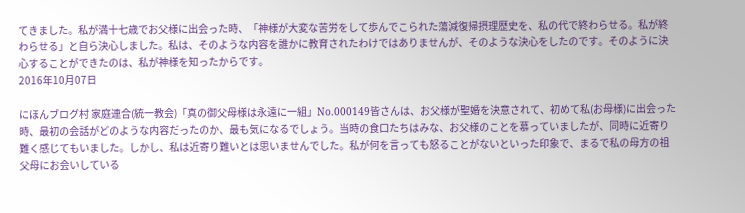てきました。私が満十七歳でお父様に出会った時、「神様が大変な苦労をして歩んでこられた蕩減復帰摂理歴史を、私の代で終わらせる。私が終わらせる」と自ら決心しました。私は、そのような内容を誰かに教育されたわけではありませんが、そのような決心をしたのです。そのように決心することができたのは、私が神様を知ったからです。
2016年10月07日

にほんブログ村 家庭連合(統一教会)「真の御父母様は永遠に一組」No.000149皆さんは、お父様が聖婚を決意されて、初めて私(お母様)に出会った時、最初の会話がどのような内容だったのか、最も気になるでしょう。当時の食口たちはみな、お父様のことを慕っていましたが、同時に近寄り難く感じてもいました。しかし、私は近寄り難いとは思いませんでした。私が何を言っても怒ることがないといった印象で、まるで私の母方の祖父母にお会いしている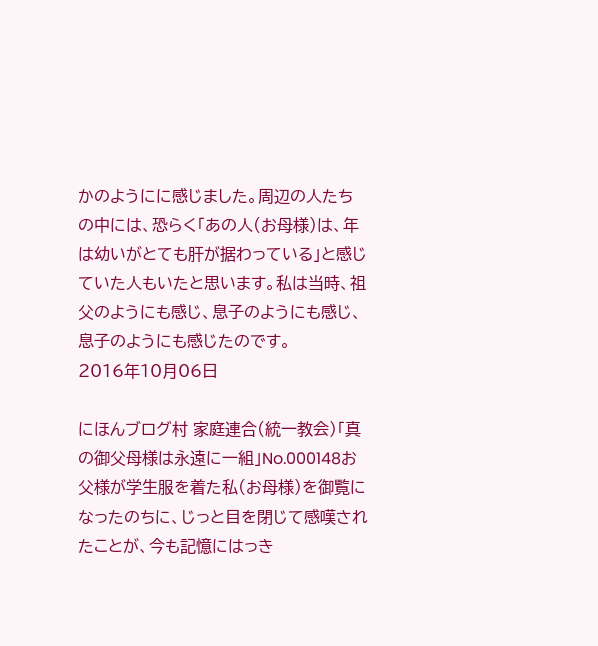かのようにに感じました。周辺の人たちの中には、恐らく「あの人(お母様)は、年は幼いがとても肝が据わっている」と感じていた人もいたと思います。私は当時、祖父のようにも感じ、息子のようにも感じ、息子のようにも感じたのです。
2016年10月06日

にほんブログ村 家庭連合(統一教会)「真の御父母様は永遠に一組」No.000148お父様が学生服を着た私(お母様)を御覧になったのちに、じっと目を閉じて感嘆されたことが、今も記憶にはっき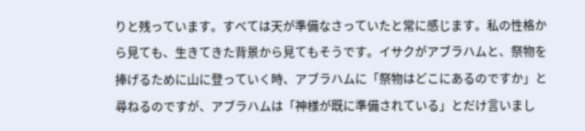りと残っています。すべては天が準備なさっていたと常に感じます。私の性格から見ても、生きてきた背景から見てもそうです。イサクがアブラハムと、祭物を捧げるために山に登っていく時、アブラハムに「祭物はどこにあるのですか」と尋ねるのですが、アブラハムは「神様が既に準備されている」とだけ言いまし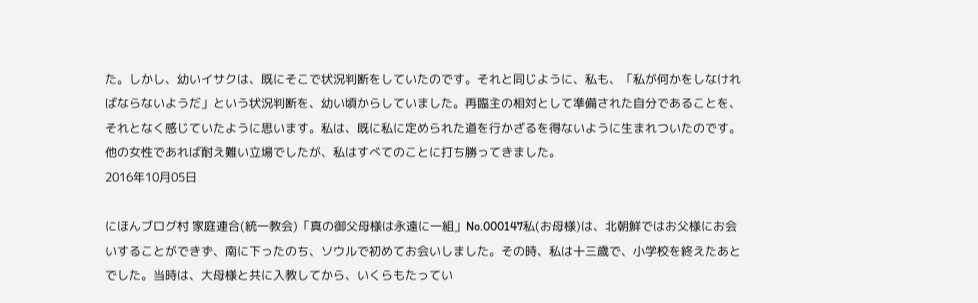た。しかし、幼いイサクは、既にそこで状況判断をしていたのです。それと同じように、私も、「私が何かをしなければならないようだ」という状況判断を、幼い頃からしていました。再臨主の相対として準備された自分であることを、それとなく感じていたように思います。私は、既に私に定められた道を行かざるを得ないように生まれついたのです。他の女性であれば耐え難い立場でしたが、私はすべてのことに打ち勝ってきました。
2016年10月05日

にほんブログ村 家庭連合(統一教会)「真の御父母様は永遠に一組」No.000147私(お母様)は、北朝鮮ではお父様にお会いすることができず、南に下ったのち、ソウルで初めてお会いしました。その時、私は十三歳で、小学校を終えたあとでした。当時は、大母様と共に入教してから、いくらもたってい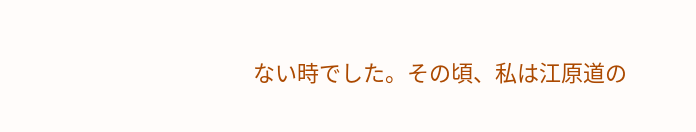ない時でした。その頃、私は江原道の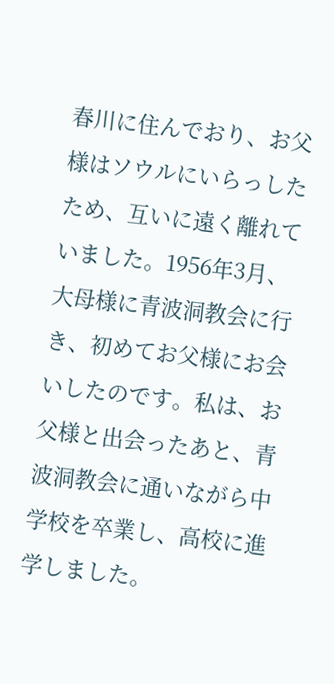春川に住んでおり、お父様はソウルにいらっしたため、互いに遠く離れていました。1956年3月、大母様に青波洞教会に行き、初めてお父様にお会いしたのです。私は、お父様と出会ったあと、青波洞教会に通いながら中学校を卒業し、高校に進学しました。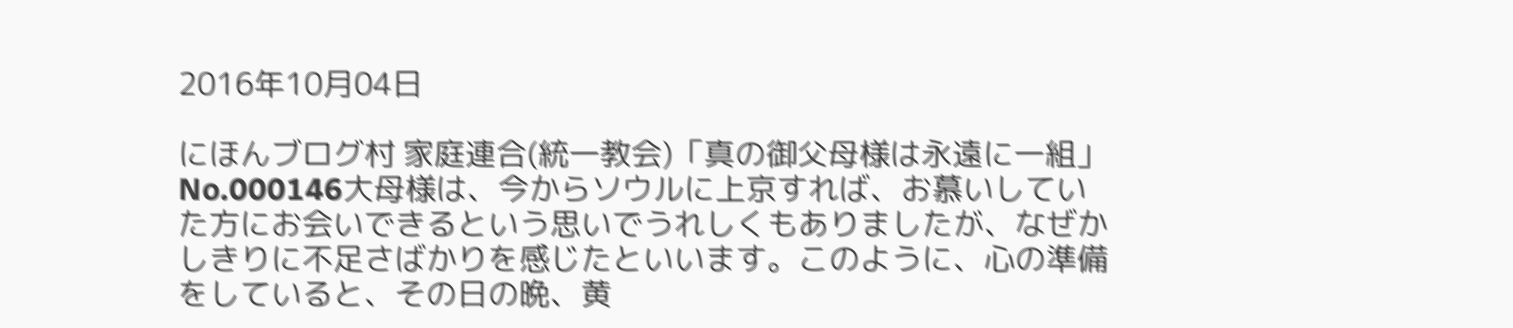2016年10月04日

にほんブログ村 家庭連合(統一教会)「真の御父母様は永遠に一組」No.000146大母様は、今からソウルに上京すれば、お慕いしていた方にお会いできるという思いでうれしくもありましたが、なぜかしきりに不足さばかりを感じたといいます。このように、心の準備をしていると、その日の晩、黄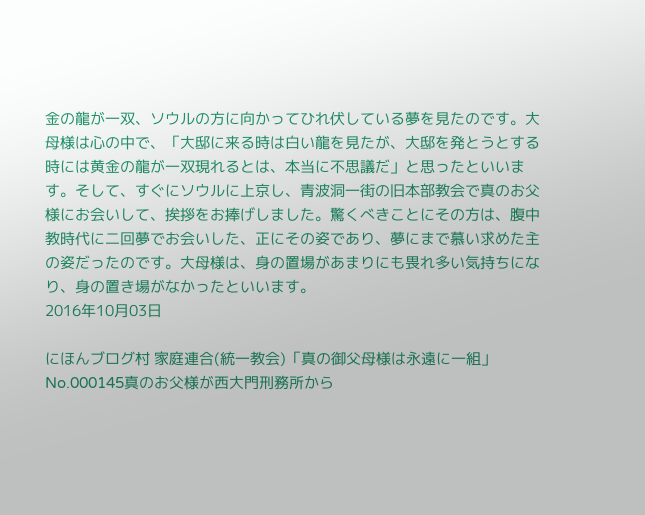金の龍が一双、ソウルの方に向かってひれ伏している夢を見たのです。大母様は心の中で、「大邸に来る時は白い龍を見たが、大邸を発とうとする時には黄金の龍が一双現れるとは、本当に不思議だ」と思ったといいます。そして、すぐにソウルに上京し、青波洞一街の旧本部教会で真のお父様にお会いして、挨拶をお捧げしました。驚くべきことにその方は、腹中教時代に二回夢でお会いした、正にその姿であり、夢にまで慕い求めた主の姿だったのです。大母様は、身の置場があまりにも畏れ多い気持ちになり、身の置き場がなかったといいます。
2016年10月03日

にほんブログ村 家庭連合(統一教会)「真の御父母様は永遠に一組」No.000145真のお父様が西大門刑務所から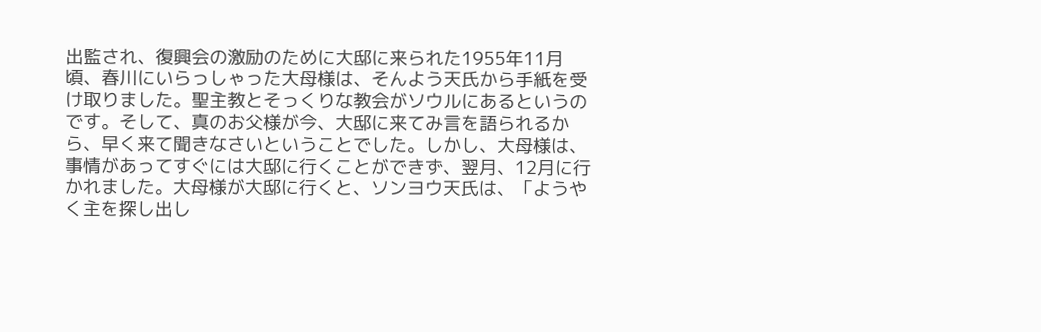出監され、復興会の激励のために大邸に来られた1955年11月頃、春川にいらっしゃった大母様は、そんよう天氏から手紙を受け取りました。聖主教とそっくりな教会がソウルにあるというのです。そして、真のお父様が今、大邸に来てみ言を語られるから、早く来て聞きなさいということでした。しかし、大母様は、事情があってすぐには大邸に行くことができず、翌月、12月に行かれました。大母様が大邸に行くと、ソンヨウ天氏は、「ようやく主を探し出し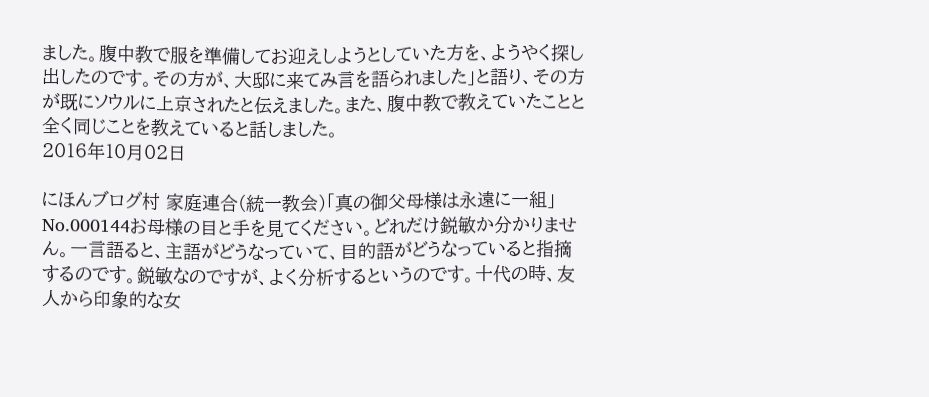ました。腹中教で服を準備してお迎えしようとしていた方を、ようやく探し出したのです。その方が、大邸に来てみ言を語られました」と語り、その方が既にソウルに上京されたと伝えました。また、腹中教で教えていたことと全く同じことを教えていると話しました。
2016年10月02日

にほんブログ村 家庭連合(統一教会)「真の御父母様は永遠に一組」No.000144お母様の目と手を見てください。どれだけ鋭敏か分かりません。一言語ると、主語がどうなっていて、目的語がどうなっていると指摘するのです。鋭敏なのですが、よく分析するというのです。十代の時、友人から印象的な女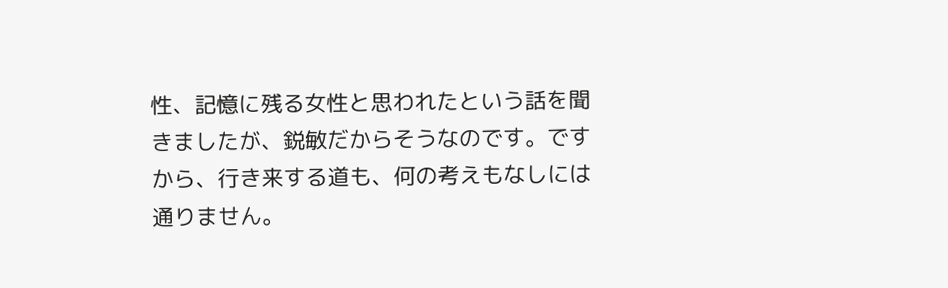性、記憶に残る女性と思われたという話を聞きましたが、鋭敏だからそうなのです。ですから、行き来する道も、何の考えもなしには通りません。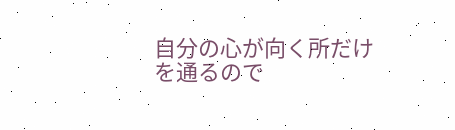自分の心が向く所だけを通るので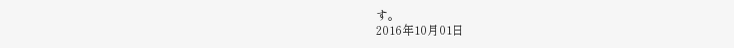す。
2016年10月01日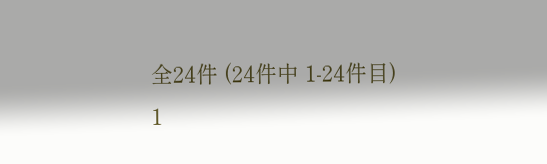全24件 (24件中 1-24件目)
1